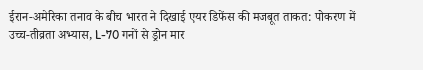ईरान-अमेरिका तनाव के बीच भारत ने दिखाई एयर डिफेंस की मजबूत ताकत: पोकरण में उच्च-तीव्रता अभ्यास, L-70 गनों से ड्रोन मार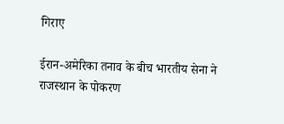गिराए

ईरान-अमेरिका तनाव के बीच भारतीय सेना ने राजस्थान के पोकरण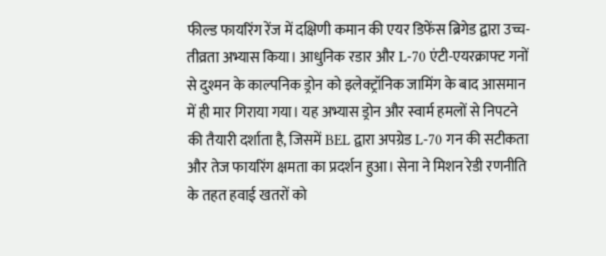फील्ड फायरिंग रेंज में दक्षिणी कमान की एयर डिफेंस ब्रिगेड द्वारा उच्च-तीव्रता अभ्यास किया। आधुनिक रडार और L-70 एंटी-एयरक्राफ्ट गनों से दुश्मन के काल्पनिक ड्रोन को इलेक्ट्रॉनिक जामिंग के बाद आसमान में ही मार गिराया गया। यह अभ्यास ड्रोन और स्वार्म हमलों से निपटने की तैयारी दर्शाता है, जिसमें BEL द्वारा अपग्रेड L-70 गन की सटीकता और तेज फायरिंग क्षमता का प्रदर्शन हुआ। सेना ने मिशन रेडी रणनीति के तहत हवाई खतरों को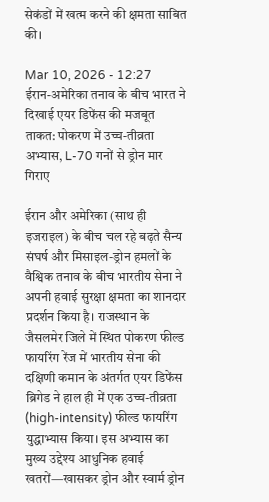सेकंडों में खत्म करने की क्षमता साबित की।

Mar 10, 2026 - 12:27
ईरान-अमेरिका तनाव के बीच भारत ने दिखाई एयर डिफेंस की मजबूत ताकत: पोकरण में उच्च-तीव्रता अभ्यास, L-70 गनों से ड्रोन मार गिराए

ईरान और अमेरिका (साथ ही इजराइल) के बीच चल रहे बढ़ते सैन्य संघर्ष और मिसाइल-ड्रोन हमलों के वैश्विक तनाव के बीच भारतीय सेना ने अपनी हवाई सुरक्षा क्षमता का शानदार प्रदर्शन किया है। राजस्थान के जैसलमेर जिले में स्थित पोकरण फील्ड फायरिंग रेंज में भारतीय सेना की दक्षिणी कमान के अंतर्गत एयर डिफेंस ब्रिगेड ने हाल ही में एक उच्च-तीव्रता (high-intensity) फील्ड फायरिंग युद्धाभ्यास किया। इस अभ्यास का मुख्य उद्देश्य आधुनिक हवाई खतरों—खासकर ड्रोन और स्वार्म ड्रोन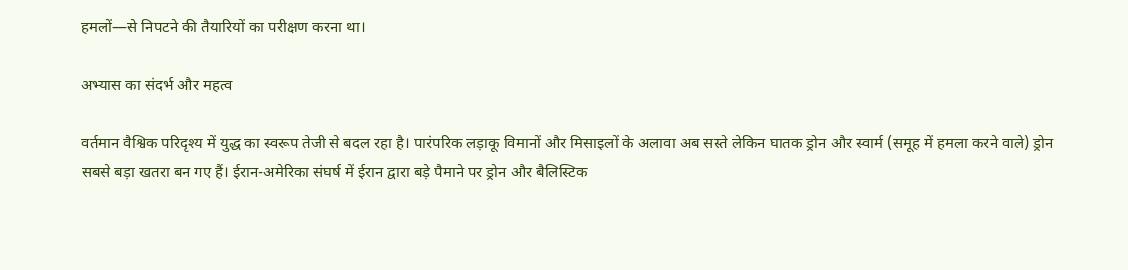हमलों—से निपटने की तैयारियों का परीक्षण करना था।

अभ्यास का संदर्भ और महत्व

वर्तमान वैश्विक परिदृश्य में युद्ध का स्वरूप तेजी से बदल रहा है। पारंपरिक लड़ाकू विमानों और मिसाइलों के अलावा अब सस्ते लेकिन घातक ड्रोन और स्वार्म (समूह में हमला करने वाले) ड्रोन सबसे बड़ा खतरा बन गए हैं। ईरान-अमेरिका संघर्ष में ईरान द्वारा बड़े पैमाने पर ड्रोन और बैलिस्टिक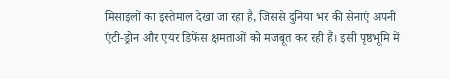मिसाइलों का इस्तेमाल देखा जा रहा है, जिससे दुनिया भर की सेनाएं अपनी एंटी-ड्रोन और एयर डिफेंस क्षमताओं को मजबूत कर रही हैं। इसी पृष्ठभूमि में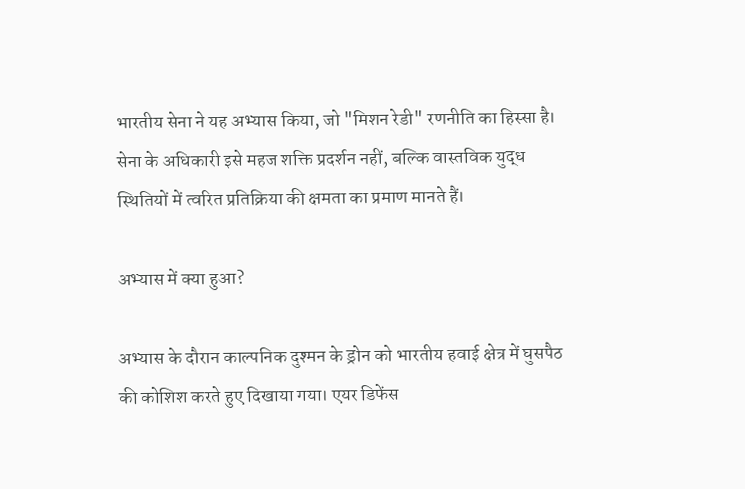भारतीय सेना ने यह अभ्यास किया, जो "मिशन रेडी" रणनीति का हिस्सा है। सेना के अधिकारी इसे महज शक्ति प्रदर्शन नहीं, बल्कि वास्तविक युद्ध स्थितियों में त्वरित प्रतिक्रिया की क्षमता का प्रमाण मानते हैं।

अभ्यास में क्या हुआ?

अभ्यास के दौरान काल्पनिक दुश्मन के ड्रोन को भारतीय हवाई क्षेत्र में घुसपैठ की कोशिश करते हुए दिखाया गया। एयर डिफेंस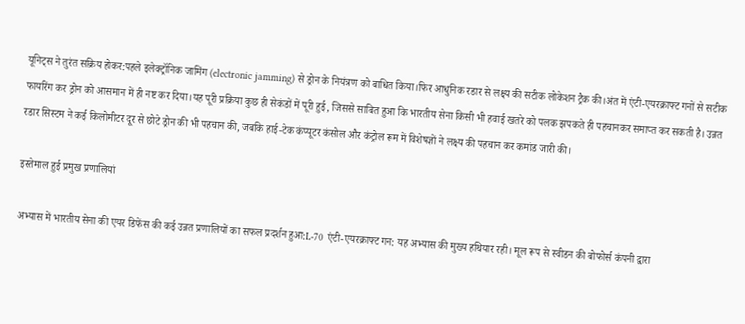यूनिट्स ने तुरंत सक्रिय होकर:पहले इलेक्ट्रॉनिक जामिंग (electronic jamming) से ड्रोन के नियंत्रण को बाधित किया।फिर आधुनिक रडार से लक्ष्य की सटीक लोकेशन ट्रैक की।अंत में एंटी-एयरक्राफ्ट गनों से सटीक फायरिंग कर ड्रोन को आसमान में ही नष्ट कर दिया।यह पूरी प्रक्रिया कुछ ही सेकंडों में पूरी हुई, जिससे साबित हुआ कि भारतीय सेना किसी भी हवाई खतरे को पलक झपकते ही पहचानकर समाप्त कर सकती है। उन्नत रडार सिस्टम ने कई किलोमीटर दूर से छोटे ड्रोन की भी पहचान की, जबकि हाई-टेक कंप्यूटर कंसोल और कंट्रोल रूम में विशेषज्ञों ने लक्ष्य की पहचान कर कमांड जारी की।

इस्तेमाल हुई प्रमुख प्रणालियां

अभ्यास में भारतीय सेना की एयर डिफेंस की कई उन्नत प्रणालियों का सफल प्रदर्शन हुआ:L-70 एंटी-एयरक्राफ्ट गन: यह अभ्यास की मुख्य हथियार रही। मूल रूप से स्वीडन की बोफोर्स कंपनी द्वारा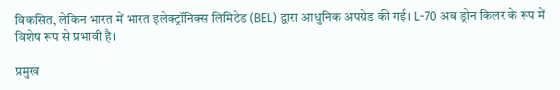विकसित, लेकिन भारत में भारत इलेक्ट्रॉनिक्स लिमिटेड (BEL) द्वारा आधुनिक अपग्रेड की गई। L-70 अब ड्रोन किलर के रूप में विशेष रूप से प्रभावी है।

प्रमुख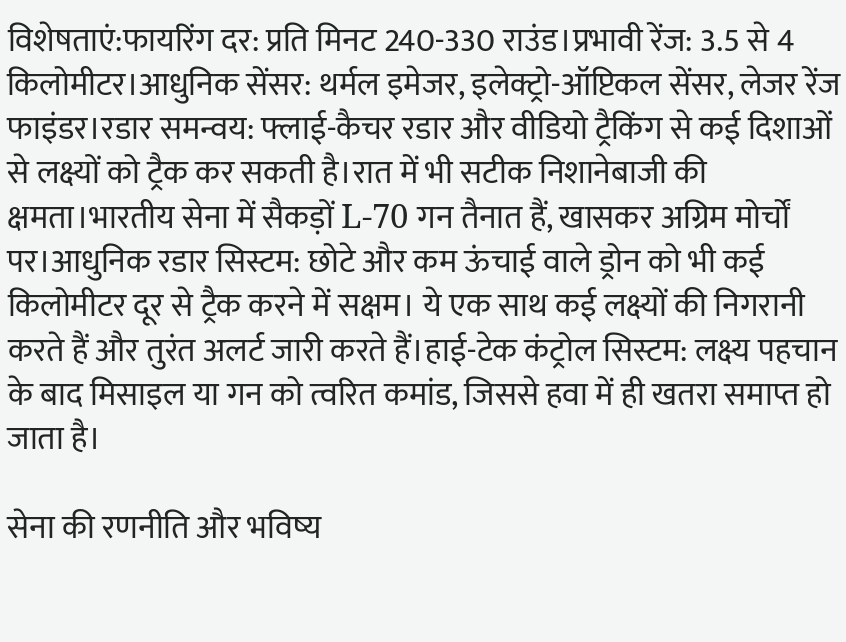विशेषताएं:फायरिंग दर: प्रति मिनट 240-330 राउंड।प्रभावी रेंज: 3.5 से 4 किलोमीटर।आधुनिक सेंसर: थर्मल इमेजर, इलेक्ट्रो-ऑप्टिकल सेंसर, लेजर रेंज फाइंडर।रडार समन्वय: फ्लाई-कैचर रडार और वीडियो ट्रैकिंग से कई दिशाओं से लक्ष्यों को ट्रैक कर सकती है।रात में भी सटीक निशानेबाजी की क्षमता।भारतीय सेना में सैकड़ों L-70 गन तैनात हैं, खासकर अग्रिम मोर्चों पर।आधुनिक रडार सिस्टम: छोटे और कम ऊंचाई वाले ड्रोन को भी कई किलोमीटर दूर से ट्रैक करने में सक्षम। ये एक साथ कई लक्ष्यों की निगरानी करते हैं और तुरंत अलर्ट जारी करते हैं।हाई-टेक कंट्रोल सिस्टम: लक्ष्य पहचान के बाद मिसाइल या गन को त्वरित कमांड, जिससे हवा में ही खतरा समाप्त हो जाता है।

सेना की रणनीति और भविष्य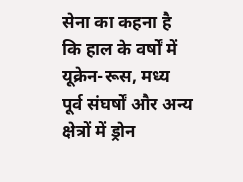सेना का कहना है कि हाल के वर्षों में यूक्रेन-रूस, मध्य पूर्व संघर्षों और अन्य क्षेत्रों में ड्रोन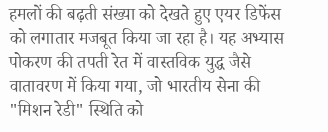हमलों की बढ़ती संख्या को देखते हुए एयर डिफेंस को लगातार मजबूत किया जा रहा है। यह अभ्यास पोकरण की तपती रेत में वास्तविक युद्ध जैसे वातावरण में किया गया, जो भारतीय सेना की "मिशन रेडी" स्थिति को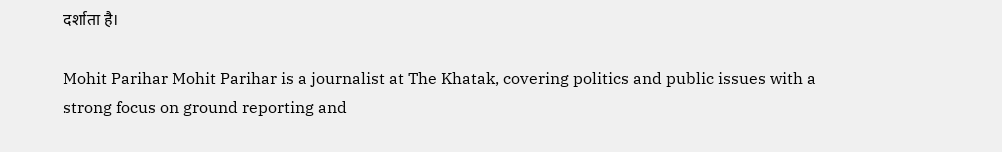दर्शाता है।

Mohit Parihar Mohit Parihar is a journalist at The Khatak, covering politics and public issues with a strong focus on ground reporting and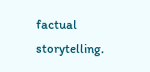factual storytelling.